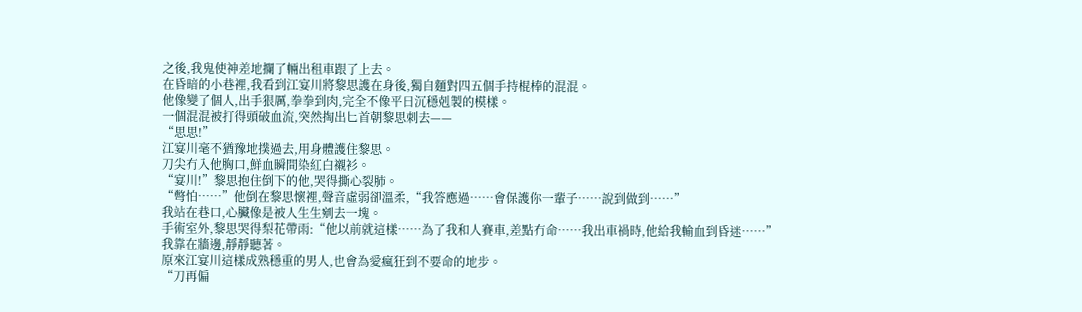之後,我鬼使神差地攔了輛出租車跟了上去。
在昏暗的小巷裡,我看到江宴川將黎思護在身後,獨自麵對四五個手持棍棒的混混。
他像變了個人,出手狠厲,拳拳到肉,完全不像平日沉穩剋製的模樣。
一個混混被打得頭破血流,突然掏出匕首朝黎思刺去——
“思思!”
江宴川毫不猶豫地撲過去,用身體護住黎思。
刀尖冇入他胸口,鮮血瞬間染紅白襯衫。
“宴川!”黎思抱住倒下的他,哭得撕心裂肺。
“彆怕……”他倒在黎思懷裡,聲音虛弱卻溫柔,“我答應過……會保護你一輩子……說到做到……”
我站在巷口,心臟像是被人生生剜去一塊。
手術室外,黎思哭得梨花帶雨:“他以前就這樣……為了我和人賽車,差點冇命……我出車禍時,他給我輸血到昏迷……”
我靠在牆邊,靜靜聽著。
原來江宴川這樣成熟穩重的男人,也會為愛瘋狂到不要命的地步。
“刀再偏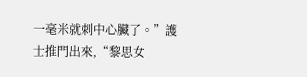一毫米就刺中心臟了。”護士推門出來,“黎思女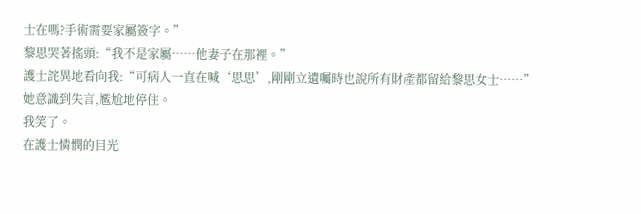士在嗎?手術需要家屬簽字。”
黎思哭著搖頭:“我不是家屬……他妻子在那裡。”
護士詫異地看向我:“可病人一直在喊‘思思’,剛剛立遺囑時也說所有財產都留給黎思女士……”
她意識到失言,尷尬地停住。
我笑了。
在護士憐憫的目光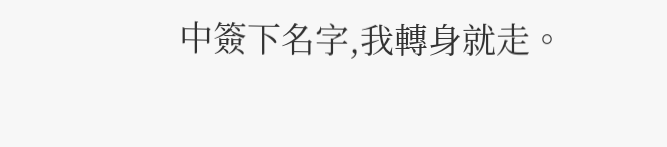中簽下名字,我轉身就走。